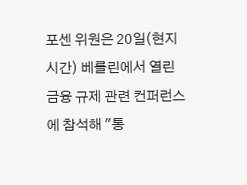포센 위원은 20일(현지시간) 베를린에서 열린 금융 규제 관련 컨퍼런스에 참석해 "통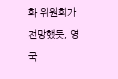화 위원회가 전망했듯, 영국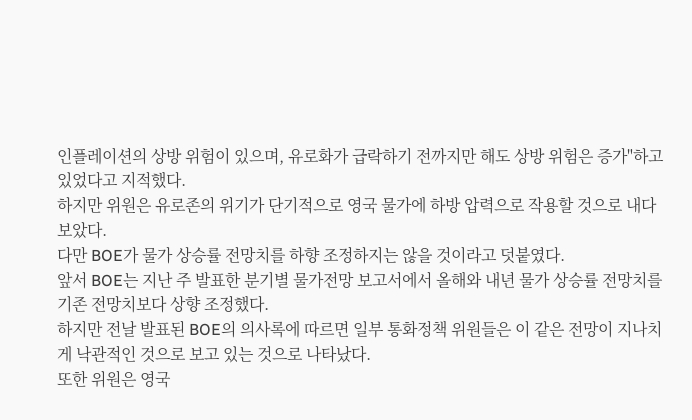인플레이션의 상방 위험이 있으며, 유로화가 급락하기 전까지만 해도 상방 위험은 증가"하고 있었다고 지적했다.
하지만 위원은 유로존의 위기가 단기적으로 영국 물가에 하방 압력으로 작용할 것으로 내다보았다.
다만 BOE가 물가 상승률 전망치를 하향 조정하지는 않을 것이라고 덧붙였다.
앞서 BOE는 지난 주 발표한 분기별 물가전망 보고서에서 올해와 내년 물가 상승률 전망치를 기존 전망치보다 상향 조정했다.
하지만 전날 발표된 BOE의 의사록에 따르면 일부 통화정책 위원들은 이 같은 전망이 지나치게 낙관적인 것으로 보고 있는 것으로 나타났다.
또한 위원은 영국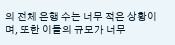의 전체 은행 수는 너무 적은 상황이며, 또한 이들의 규모가 너무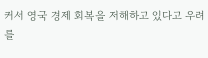커서 영국 경제 회복을 저해하고 있다고 우려를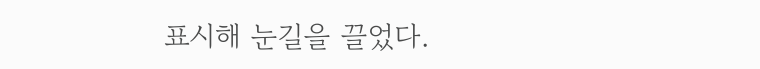표시해 눈길을 끌었다.